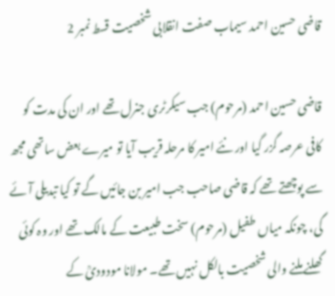قاضی حسین احمد سیماب صفت انقلابی شخصیت قسط نمبر 2

قاضی حسین احمد (مرحوم) جب سیکرٹری جنرل تھے اور ان کی مدت کو کافی عرصہ گزر گیا اور نئے امیر کا مرحلہ قریب آیا تو میرے بعض ساتھی مجھ سے پوچھتے تھے کہ قاضی صاحب جب امیر بن جائیں گے تو کیا تبدیلی آئے گی، چونکہ میاں طفیل (مرحوم) سخت طبیعت کے مالک تھے اور وہ کوئی گھلنے ملنے والی شخصیت بالکل نہیں تھے۔ مولانا مودودیؒ کے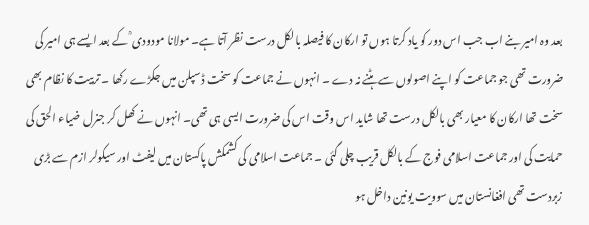بعد وہ امیر بنے اب جب اس دور کو یاد کرتا ہوں تو ارکان کا فیصلہ بالکل درست نظر آتا ہے۔ مولانا مودودی ؒ کے بعد ایسے ہی امیر کی ضرورت تھی جو جماعت کو اپنے اصولوں سے ہٹنے نہ دے ۔ انہوں نے جماعت کو سخت ڈسپلن میں جکڑے رکھا ۔ تربیت کا نظام بھی سخت تھا ارکان کا معیار بھی بالکل درست تھا شاید اس وقت اس کی ضرورت ایسی ہی تھی۔ انہوں نے کھل کر جنرل ضیاء الحق کی حمایت کی اور جماعت اسلامی فوج کے بالکل قریب چلی گئی ۔ جماعت اسلامی کی کشمکش پاکستان میں لیفٹ اور سیکولر ازم سے بڑی زبردست تھی افغانستان میں سوویت یونین داخل ہو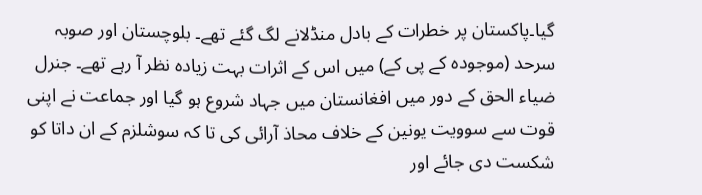گیا۔پاکستان پر خطرات کے بادل منڈلانے لگ گئے تھے۔ بلوچستان اور صوبہ سرحد (موجودہ کے پی کے) میں اس کے اثرات بہت زیادہ نظر آ رہے تھے۔ جنرل ضیاء الحق کے دور میں افغانستان میں جہاد شروع ہو گیا اور جماعت نے اپنی قوت سے سوویت یونین کے خلاف محاذ آرائی کی تا کہ سوشلزم کے ان داتا کو شکست دی جائے اور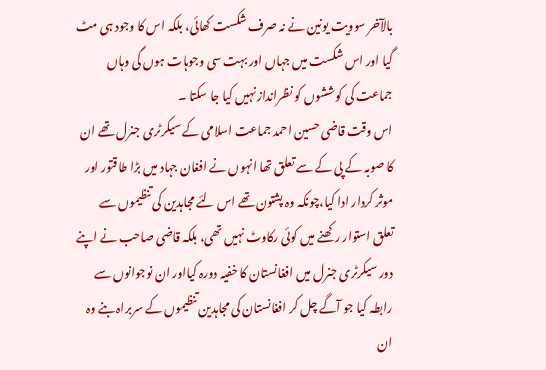بالآخر سوویت یونین نے نہ صرف شکست کھائی، بلکہ اس کا وجود ہی مٹ گیا اور اس شکست میں جہاں اور بہت سی وجوہات ہوں گی وہاں جماعت کی کوششوں کو نظرانداز نہیں کیا جا سکتا ۔
اس وقت قاضی حسین احمد جماعت اسلامی کے سیکرٹری جنرل تھے ان کا صوبہ کے پی کے سے تعلق تھا انہوں نے افغان جہاد میں بڑا طاقتور اور موثر کردار ادا کیا،چونکہ وہ پشتون تھے اس لئے مجاہدین کی تنظیموں سے تعلق استوار رکھنے میں کوئی رکاوٹ نہیں تھی، بلکہ قاضی صاحب نے اپنے دور سیکرٹری جنرل میں افغانستان کا خفیہ دورہ کیااور ان نوجوانوں سے رابطہ کیا جو آگے چل کر افغانستان کی مجاہدین تنظیموں کے سربراہ بنے وہ ان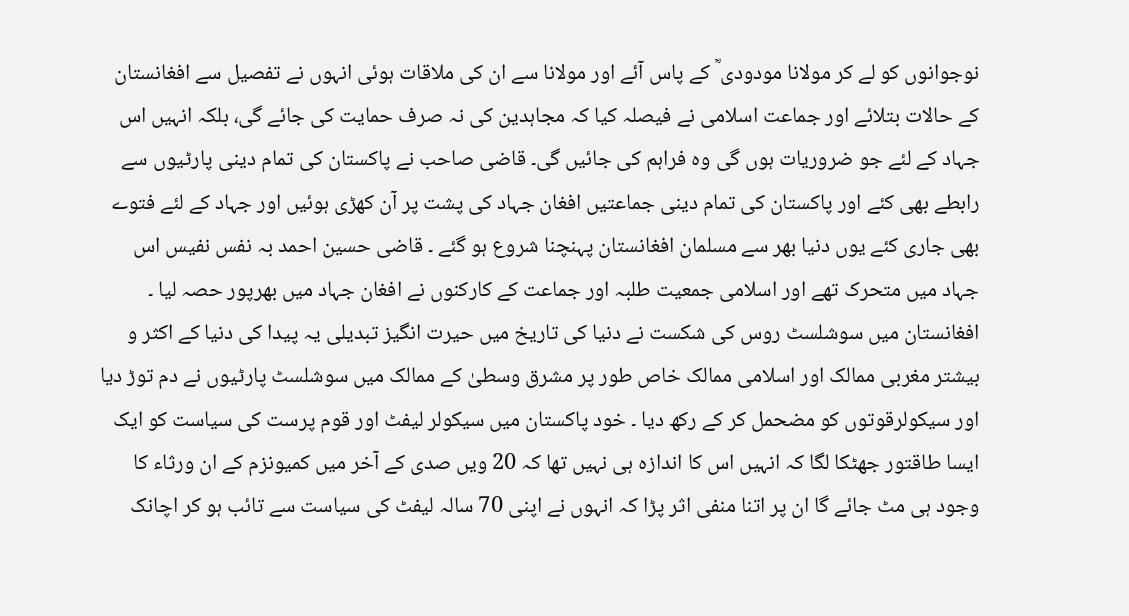نوجوانوں کو لے کر مولانا مودودی ؒ کے پاس آئے اور مولانا سے ان کی ملاقات ہوئی انہوں نے تفصیل سے افغانستان کے حالات بتلائے اور جماعت اسلامی نے فیصلہ کیا کہ مجاہدین کی نہ صرف حمایت کی جائے گی، بلکہ انہیں اس جہاد کے لئے جو ضروریات ہوں گی وہ فراہم کی جائیں گی۔ قاضی صاحب نے پاکستان کی تمام دینی پارٹیوں سے رابطے بھی کئے اور پاکستان کی تمام دینی جماعتیں افغان جہاد کی پشت پر آن کھڑی ہوئیں اور جہاد کے لئے فتوے بھی جاری کئے یوں دنیا بھر سے مسلمان افغانستان پہنچنا شروع ہو گئے ۔ قاضی حسین احمد بہ نفس نفیس اس جہاد میں متحرک تھے اور اسلامی جمعیت طلبہ اور جماعت کے کارکنوں نے افغان جہاد میں بھرپور حصہ لیا ۔ افغانستان میں سوشلسٹ روس کی شکست نے دنیا کی تاریخ میں حیرت انگیز تبدیلی یہ پیدا کی دنیا کے اکثر و بیشتر مغربی ممالک اور اسلامی ممالک خاص طور پر مشرق وسطیٰ کے ممالک میں سوشلسٹ پارٹیوں نے دم توڑ دیا اور سیکولرقوتوں کو مضحمل کر کے رکھ دیا ۔ خود پاکستان میں سیکولر لیفٹ اور قوم پرست کی سیاست کو ایک ایسا طاقتور جھٹکا لگا کہ انہیں اس کا اندازہ ہی نہیں تھا کہ 20 ویں صدی کے آخر میں کمیونزم کے ان ورثاء کا وجود ہی مٹ جائے گا ان پر اتنا منفی اثر پڑا کہ انہوں نے اپنی 70 سالہ لیفٹ کی سیاست سے تائب ہو کر اچانک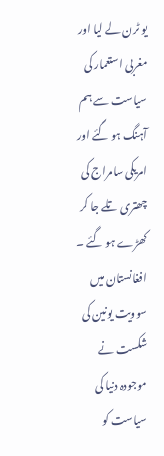یو ٹرن لے لیا اور مغربی استعمار کی سیاست سے ہم آہنگ ہو گئے اور امریکی سامراج کی چھتری تلے جا کر کھڑے ہو گئے ۔ افغانستان میں سوویت یونین کی شکست نے موجودہ دنیا کی سیاست کو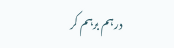درہم برہم کر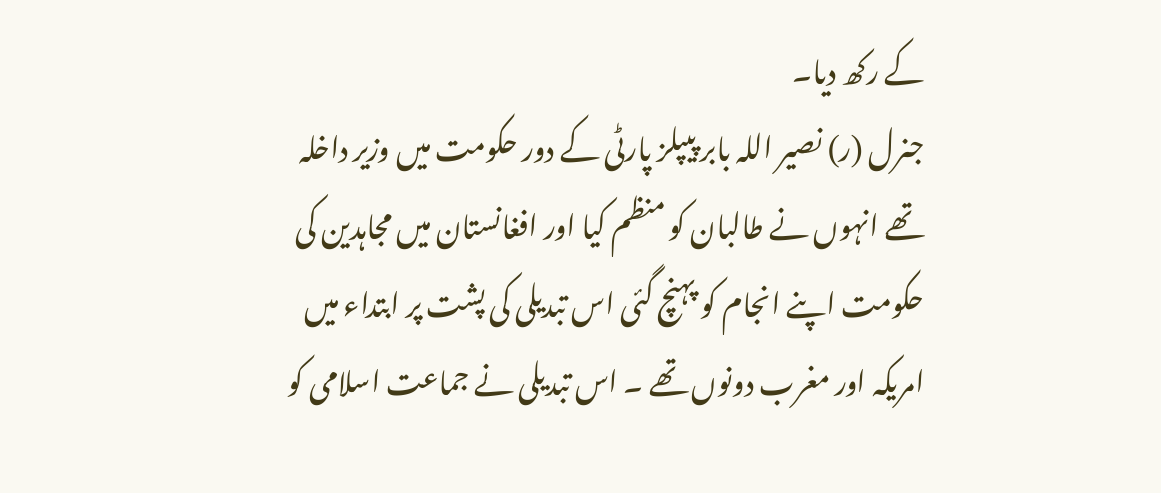کے رکھ دیا۔
جنرل (ر) نصیر اللہ بابر پیپلز پارٹی کے دور حکومت میں وزیر داخلہ تھے انہوں نے طالبان کو منظم کیا اور افغانستان میں مجاہدین کی حکومت اپنے انجام کو پہنچ گئی اس تبدیلی کی پشت پر ابتداء میں امریکہ اور مغرب دونوں تھے ۔ اس تبدیلی نے جماعت اسلامی کو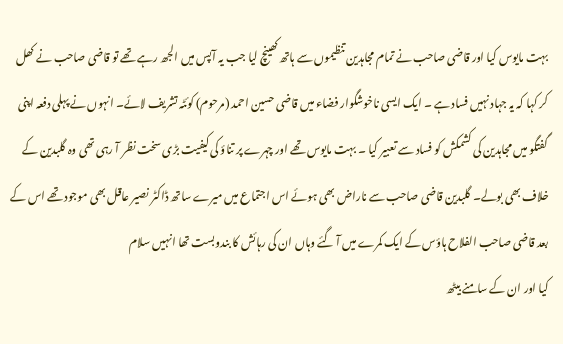بہت مایوس کیا اور قاضی صاحب نے تمام مجاہدین تنظیموں سے ہاتھ کھینچ لیا جب یہ آپس میں الجھ رہے تھے تو قاضی صاحب نے کھل کر کہا کہ یہ جہاد نہیں فساد ہے ۔ ایک ایسی ناخوشگوار فضاء میں قاضی حسین احمد (مرحوم) کوئٹہ تشریف لائے۔ انہوں نے پہلی دفعہ اپنی گفتگو میں مجاہدین کی کشمکش کو فساد سے تعبیر کیا ۔ بہت مایوس تھے اور چہرے پر تناؤ کی کیفیت بڑی سخت نظر آ رہی تھی وہ گلبدین کے خلاف بھی بولے۔ گلبدین قاضی صاحب سے ناراض بھی ہوئے اس اجتماع میں میرے ساتھ ڈاکٹر نصیر عاقل بھی موجود تھے اس کے بعد قاضی صاحب الفلاح ہاؤس کے ایک کمرے میں آ گئے وہاں ان کی رہائش کا بندوبست تھا انہیں سلام
کیا اور ان کے سامنے بیٹھ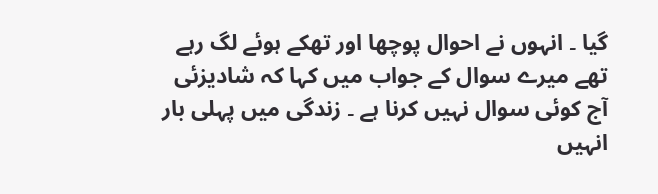گیا ۔ انہوں نے احوال پوچھا اور تھکے ہوئے لگ رہے تھے میرے سوال کے جواب میں کہا کہ شادیزئی آج کوئی سوال نہیں کرنا ہے ۔ زندگی میں پہلی بار انہیں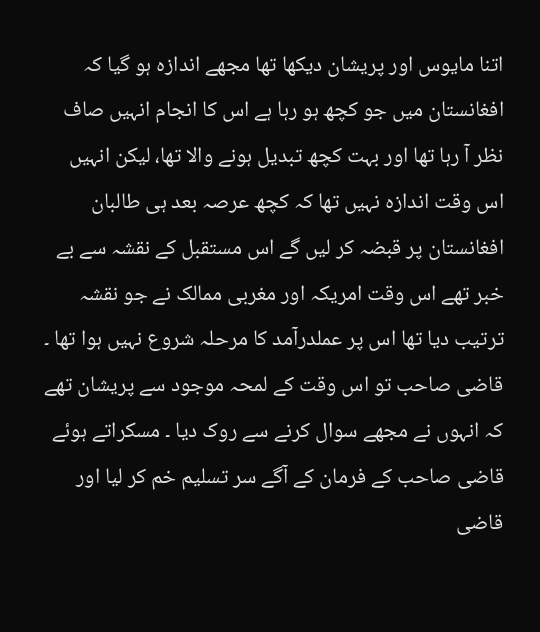اتنا مایوس اور پریشان دیکھا تھا مجھے اندازہ ہو گیا کہ افغانستان میں جو کچھ ہو رہا ہے اس کا انجام انہیں صاف نظر آ رہا تھا اور بہت کچھ تبدیل ہونے والا تھا، لیکن انہیں اس وقت اندازہ نہیں تھا کہ کچھ عرصہ بعد ہی طالبان افغانستان پر قبضہ کر لیں گے اس مستقبل کے نقشہ سے بے خبر تھے اس وقت امریکہ اور مغربی ممالک نے جو نقشہ ترتیب دیا تھا اس پر عملدرآمد کا مرحلہ شروع نہیں ہوا تھا ۔ قاضی صاحب تو اس وقت کے لمحہ موجود سے پریشان تھے کہ انہوں نے مجھے سوال کرنے سے روک دیا ۔ مسکراتے ہوئے قاضی صاحب کے فرمان کے آگے سر تسلیم خم کر لیا اور قاضی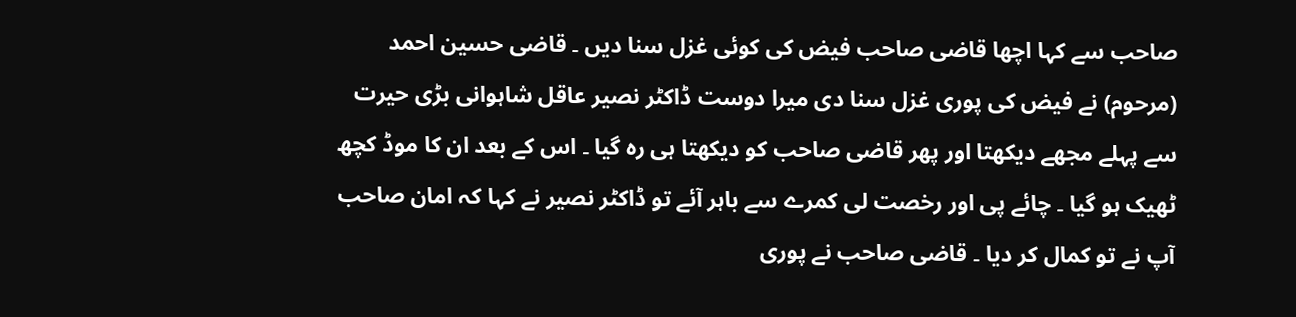صاحب سے کہا اچھا قاضی صاحب فیض کی کوئی غزل سنا دیں ۔ قاضی حسین احمد (مرحوم) نے فیض کی پوری غزل سنا دی میرا دوست ڈاکٹر نصیر عاقل شاہوانی بڑی حیرت سے پہلے مجھے دیکھتا اور پھر قاضی صاحب کو دیکھتا ہی رہ گیا ۔ اس کے بعد ان کا موڈ کچھ ٹھیک ہو گیا ۔ چائے پی اور رخصت لی کمرے سے باہر آئے تو ڈاکٹر نصیر نے کہا کہ امان صاحب آپ نے تو کمال کر دیا ۔ قاضی صاحب نے پوری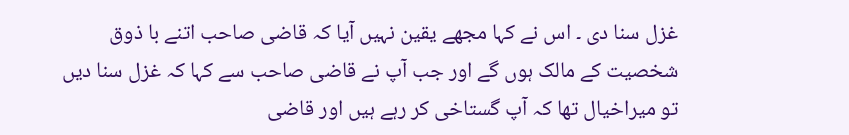غزل سنا دی ۔ اس نے کہا مجھے یقین نہیں آیا کہ قاضی صاحب اتنے با ذوق شخصیت کے مالک ہوں گے اور جب آپ نے قاضی صاحب سے کہا کہ غزل سنا دیں تو میراخیال تھا کہ آپ گستاخی کر رہے ہیں اور قاضی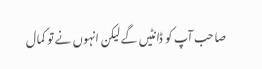صاحب آپ کو ڈانٹیں گے لیکن انہوں نے تو کمال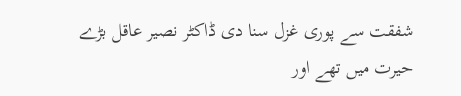شفقت سے پوری غزل سنا دی ڈاکٹر نصیر عاقل بڑے حیرت میں تھے اور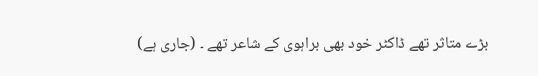بڑے متاثر تھے ڈاکٹر خود بھی براہوی کے شاعر تھے ۔ (جاری ہے)